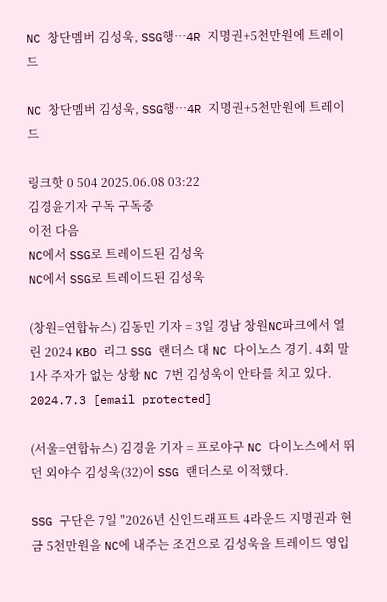NC 창단멤버 김성욱, SSG행…4R 지명권+5천만원에 트레이드

NC 창단멤버 김성욱, SSG행…4R 지명권+5천만원에 트레이드

링크핫 0 504 2025.06.08 03:22
김경윤기자 구독 구독중
이전 다음
NC에서 SSG로 트레이드된 김성욱
NC에서 SSG로 트레이드된 김성욱

(창원=연합뉴스) 김동민 기자 = 3일 경남 창원NC파크에서 열린 2024 KBO 리그 SSG 랜더스 대 NC 다이노스 경기. 4회 말 1사 주자가 없는 상황 NC 7번 김성욱이 안타를 치고 있다. 2024.7.3 [email protected]

(서울=연합뉴스) 김경윤 기자 = 프로야구 NC 다이노스에서 뛰던 외야수 김성욱(32)이 SSG 랜더스로 이적했다.

SSG 구단은 7일 "2026년 신인드래프트 4라운드 지명권과 현금 5천만원을 NC에 내주는 조건으로 김성욱을 트레이드 영입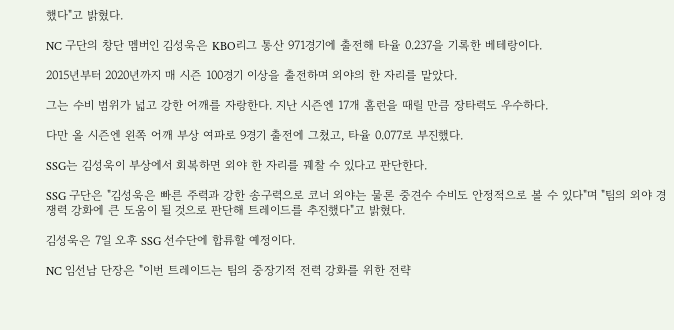했다"고 밝혔다.

NC 구단의 창단 멤버인 김성욱은 KBO리그 통산 971경기에 출전해 타율 0.237을 기록한 베테랑이다.

2015년부터 2020년까지 매 시즌 100경기 이상을 출전하며 외야의 한 자리를 맡았다.

그는 수비 범위가 넓고 강한 어깨를 자랑한다. 지난 시즌엔 17개 홈런을 때릴 만큼 장타력도 우수하다.

다만 올 시즌엔 왼쪽 어깨 부상 여파로 9경기 출전에 그쳤고, 타율 0.077로 부진했다.

SSG는 김성욱이 부상에서 회복하면 외야 한 자리를 꿰찰 수 있다고 판단한다.

SSG 구단은 "김성욱은 빠른 주력과 강한 송구력으로 코너 외야는 물론 중견수 수비도 안정적으로 볼 수 있다"며 "팀의 외야 경쟁력 강화에 큰 도움이 될 것으로 판단해 트레이드를 추진했다"고 밝혔다.

김성욱은 7일 오후 SSG 선수단에 합류할 예정이다.

NC 임선남 단장은 "이번 트레이드는 팀의 중장기적 전력 강화를 위한 전략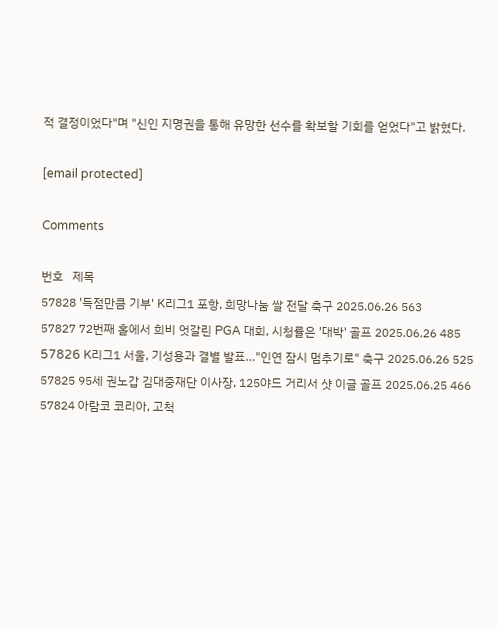적 결정이었다"며 "신인 지명권을 통해 유망한 선수를 확보할 기회를 얻었다"고 밝혔다.

[email protected]

Comments

번호   제목
57828 '득점만큼 기부' K리그1 포항, 희망나눔 쌀 전달 축구 2025.06.26 563
57827 72번째 홀에서 희비 엇갈린 PGA 대회, 시청률은 '대박' 골프 2025.06.26 485
57826 K리그1 서울, 기성용과 결별 발표…"인연 잠시 멈추기로" 축구 2025.06.26 525
57825 95세 권노갑 김대중재단 이사장, 125야드 거리서 샷 이글 골프 2025.06.25 466
57824 아람코 코리아, 고척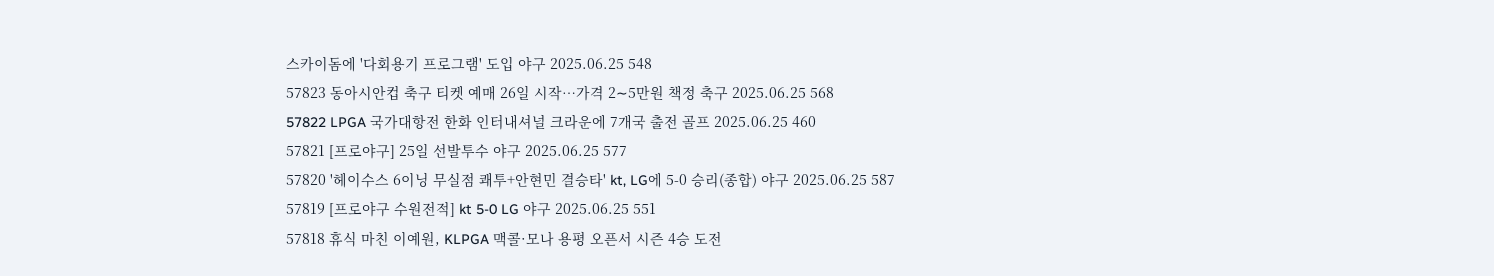스카이돔에 '다회용기 프로그램' 도입 야구 2025.06.25 548
57823 동아시안컵 축구 티켓 예매 26일 시작…가격 2∼5만원 책정 축구 2025.06.25 568
57822 LPGA 국가대항전 한화 인터내셔널 크라운에 7개국 출전 골프 2025.06.25 460
57821 [프로야구] 25일 선발투수 야구 2025.06.25 577
57820 '헤이수스 6이닝 무실점 쾌투+안현민 결승타' kt, LG에 5-0 승리(종합) 야구 2025.06.25 587
57819 [프로야구 수원전적] kt 5-0 LG 야구 2025.06.25 551
57818 휴식 마친 이예원, KLPGA 맥콜·모나 용평 오픈서 시즌 4승 도전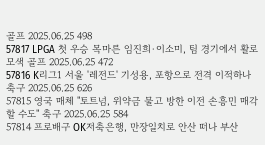골프 2025.06.25 498
57817 LPGA 첫 우승 목마른 임진희·이소미, 팀 경기에서 활로 모색 골프 2025.06.25 472
57816 K리그1 서울 '레전드' 기성용, 포항으로 전격 이적하나 축구 2025.06.25 626
57815 영국 매체 "토트넘, 위약금 물고 방한 이전 손흥민 매각할 수도" 축구 2025.06.25 584
57814 프로배구 OK저축은행, 만장일치로 안산 떠나 부산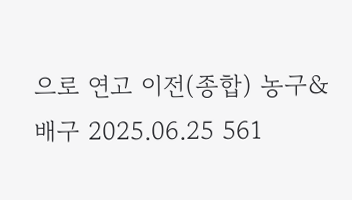으로 연고 이전(종합) 농구&배구 2025.06.25 561